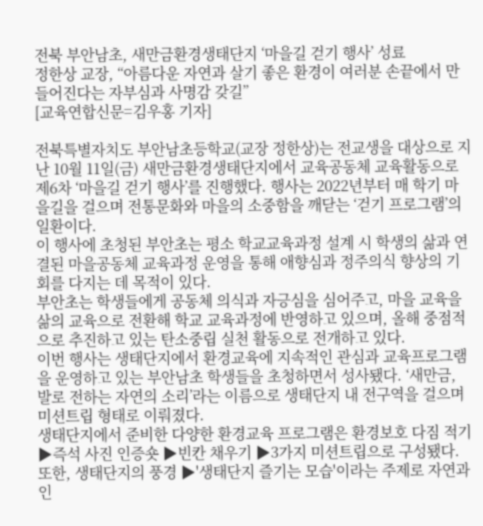전북 부안남초, 새만금환경생태단지 ‘마을길 걷기 행사’ 성료
정한상 교장, “아름다운 자연과 살기 좋은 환경이 여러분 손끝에서 만들어진다는 자부심과 사명감 갖길”
[교육연합신문=김우홍 기자]

전북특별자치도 부안남초등학교(교장 정한상)는 전교생을 대상으로 지난 10월 11일(금) 새만금환경생태단지에서 교육공동체 교육활동으로 제6차 ‘마을길 걷기 행사’를 진행했다. 행사는 2022년부터 매 학기 마을길을 걸으며 전통문화와 마을의 소중함을 깨닫는 ‘걷기 프로그램’의 일환이다.
이 행사에 초청된 부안초는 평소 학교교육과정 설계 시 학생의 삶과 연결된 마을공동체 교육과정 운영을 통해 애향심과 정주의식 향상의 기회를 다지는 데 목적이 있다.
부안초는 학생들에게 공동체 의식과 자긍심을 심어주고, 마을 교육을 삶의 교육으로 전환해 학교 교육과정에 반영하고 있으며, 올해 중점적으로 추진하고 있는 탄소중립 실천 활동으로 전개하고 있다.
이번 행사는 생태단지에서 환경교육에 지속적인 관심과 교육프로그램을 운영하고 있는 부안남초 학생들을 초청하면서 성사됐다. ‘새만금, 발로 전하는 자연의 소리’라는 이름으로 생태단지 내 전구역을 걸으며 미션트립 형태로 이뤄졌다.
생태단지에서 준비한 다양한 환경교육 프로그램은 환경보호 다짐 적기 ▶즉석 사진 인증숏 ▶빈칸 채우기 ▶3가지 미션트립으로 구성됐다. 또한, 생태단지의 풍경 ▶'생태단지 즐기는 모습'이라는 주제로 자연과 인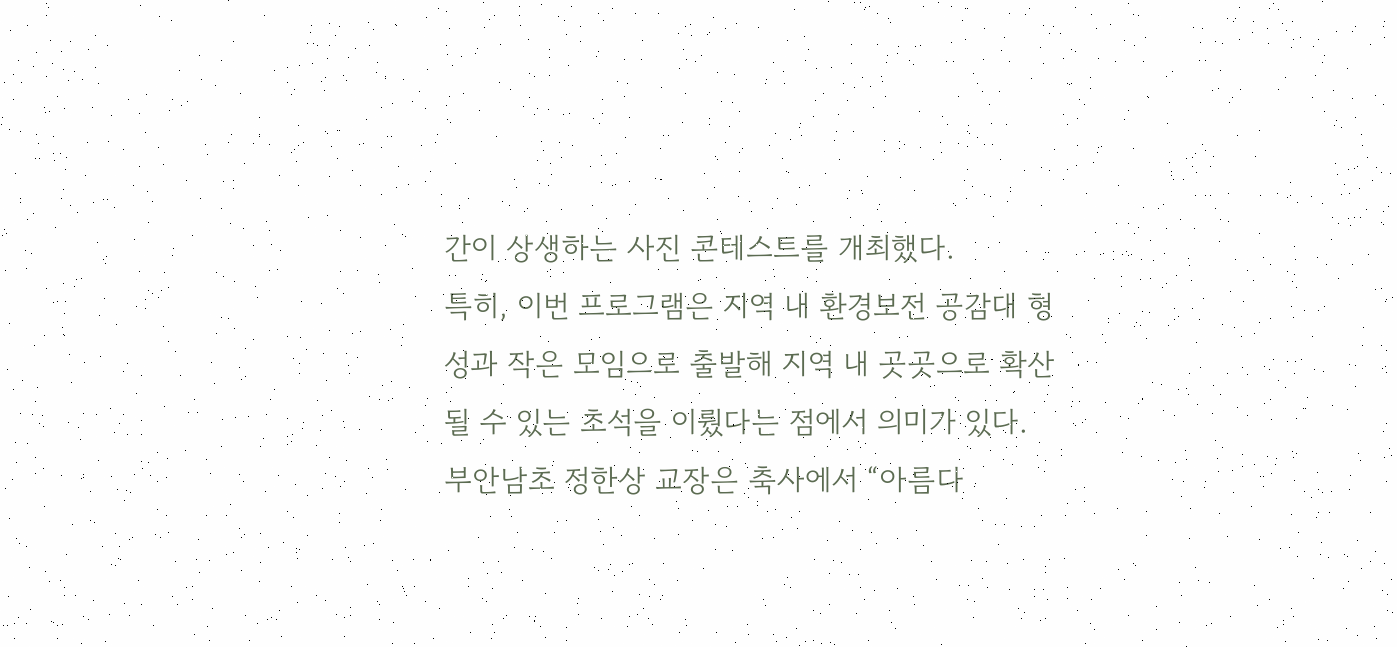간이 상생하는 사진 콘테스트를 개최했다.
특히, 이번 프로그램은 지역 내 환경보전 공감대 형성과 작은 모임으로 출발해 지역 내 곳곳으로 확산될 수 있는 초석을 이뤘다는 점에서 의미가 있다.
부안남초 정한상 교장은 축사에서 “아름다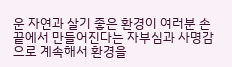운 자연과 살기 좋은 환경이 여러분 손끝에서 만들어진다는 자부심과 사명감으로 계속해서 환경을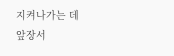지켜나가는 데 앞장서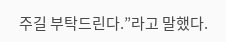주길 부탁드린다.”라고 말했다.